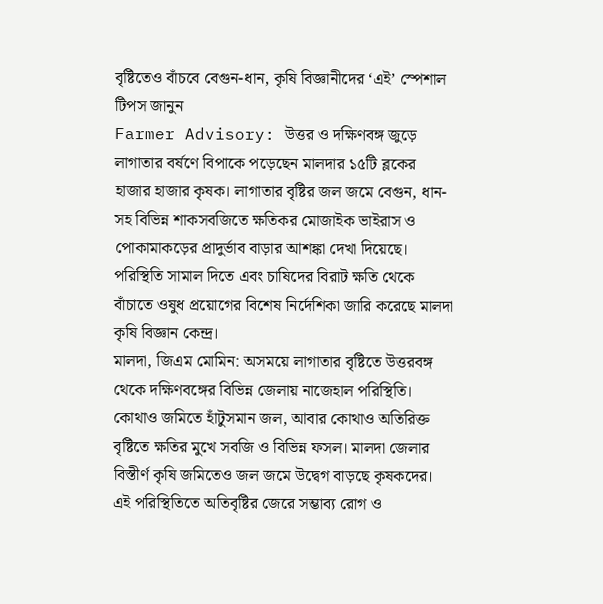বৃষ্টিতেও বাঁচবে বেগুন-ধান, কৃষি বিজ্ঞানীদের ‘এই’ স্পেশাল টিপস জানুন
Farmer Advisory: উত্তর ও দক্ষিণবঙ্গ জুড়ে লাগাতার বর্ষণে বিপাকে পড়েছেন মালদার ১৫টি ব্লকের হাজার হাজার কৃষক। লাগাতার বৃষ্টির জল জমে বেগুন, ধান-সহ বিভিন্ন শাকসবজিতে ক্ষতিকর মোজাইক ভাইরাস ও পোকামাকড়ের প্রাদুর্ভাব বাড়ার আশঙ্কা দেখা দিয়েছে। পরিস্থিতি সামাল দিতে এবং চাষিদের বিরাট ক্ষতি থেকে বাঁচাতে ওষুধ প্রয়োগের বিশেষ নির্দেশিকা জারি করেছে মালদা কৃষি বিজ্ঞান কেন্দ্র।
মালদা, জিএম মোমিন: অসময়ে লাগাতার বৃষ্টিতে উত্তরবঙ্গ থেকে দক্ষিণবঙ্গের বিভিন্ন জেলায় নাজেহাল পরিস্থিতি। কোথাও জমিতে হাঁটুসমান জল, আবার কোথাও অতিরিক্ত বৃষ্টিতে ক্ষতির মুখে সবজি ও বিভিন্ন ফসল। মালদা জেলার বিস্তীর্ণ কৃষি জমিতেও জল জমে উদ্বেগ বাড়ছে কৃষকদের। এই পরিস্থিতিতে অতিবৃষ্টির জেরে সম্ভাব্য রোগ ও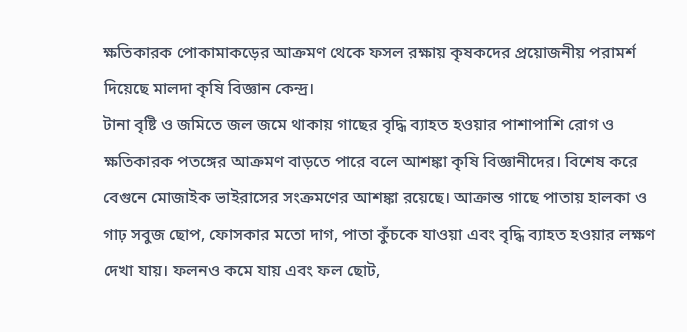ক্ষতিকারক পোকামাকড়ের আক্রমণ থেকে ফসল রক্ষায় কৃষকদের প্রয়োজনীয় পরামর্শ দিয়েছে মালদা কৃষি বিজ্ঞান কেন্দ্র।
টানা বৃষ্টি ও জমিতে জল জমে থাকায় গাছের বৃদ্ধি ব্যাহত হওয়ার পাশাপাশি রোগ ও ক্ষতিকারক পতঙ্গের আক্রমণ বাড়তে পারে বলে আশঙ্কা কৃষি বিজ্ঞানীদের। বিশেষ করে বেগুনে মোজাইক ভাইরাসের সংক্রমণের আশঙ্কা রয়েছে। আক্রান্ত গাছে পাতায় হালকা ও গাঢ় সবুজ ছোপ, ফোসকার মতো দাগ, পাতা কুঁচকে যাওয়া এবং বৃদ্ধি ব্যাহত হওয়ার লক্ষণ দেখা যায়। ফলনও কমে যায় এবং ফল ছোট,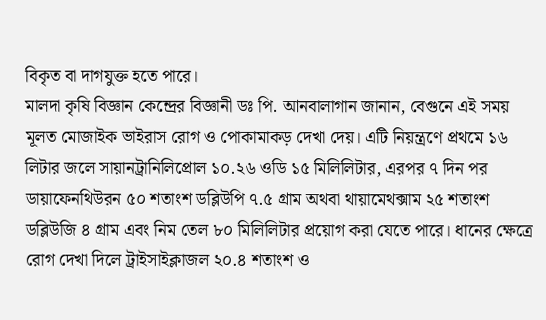বিকৃত বা দাগযুক্ত হতে পারে।
মালদা কৃষি বিজ্ঞান কেন্দ্রের বিজ্ঞানী ডঃ পি. আনবালাগান জানান, বেগুনে এই সময় মূলত মোজাইক ভাইরাস রোগ ও পোকামাকড় দেখা দেয়। এটি নিয়ন্ত্রণে প্রথমে ১৬ লিটার জলে সায়ানট্রানিলিপ্রোল ১০.২৬ ওডি ১৫ মিলিলিটার, এরপর ৭ দিন পর ডায়াফেনথিউরন ৫০ শতাংশ ডব্লিউপি ৭.৫ গ্রাম অথবা থায়ামেথক্সাম ২৫ শতাংশ ডব্লিউজি ৪ গ্রাম এবং নিম তেল ৮০ মিলিলিটার প্রয়োগ করা যেতে পারে। ধানের ক্ষেত্রে রোগ দেখা দিলে ট্রাইসাইক্লাজল ২০.৪ শতাংশ ও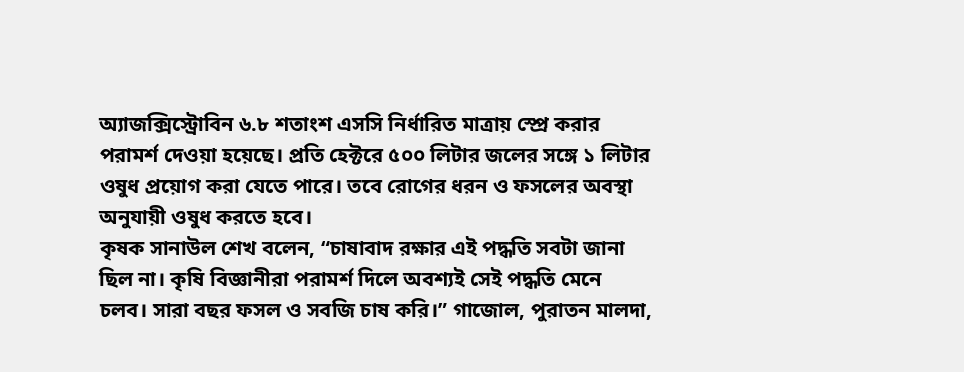অ্যাজক্সিস্ট্রোবিন ৬.৮ শতাংশ এসসি নির্ধারিত মাত্রায় স্প্রে করার পরামর্শ দেওয়া হয়েছে। প্রতি হেক্টরে ৫০০ লিটার জলের সঙ্গে ১ লিটার ওষুধ প্রয়োগ করা যেতে পারে। তবে রোগের ধরন ও ফসলের অবস্থা অনুযায়ী ওষুধ করতে হবে।
কৃষক সানাউল শেখ বলেন, “চাষাবাদ রক্ষার এই পদ্ধতি সবটা জানা ছিল না। কৃষি বিজ্ঞানীরা পরামর্শ দিলে অবশ্যই সেই পদ্ধতি মেনে চলব। সারা বছর ফসল ও সবজি চাষ করি।” গাজোল, পুরাতন মালদা,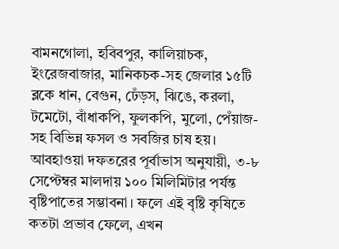বামনগোলা, হবিবপুর, কালিয়াচক, ইংরেজবাজার, মানিকচক-সহ জেলার ১৫টি ব্লকে ধান, বেগুন, ঢেঁড়স, ঝিঙে, করলা, টমেটো, বাঁধাকপি, ফুলকপি, মুলো, পেঁয়াজ-সহ বিভিন্ন ফসল ও সবজির চাষ হয়। আবহাওয়া দফতরের পূর্বাভাস অনুযায়ী, ৩-৮ সেপ্টেম্বর মালদায় ১০০ মিলিমিটার পর্যন্ত বৃষ্টিপাতের সম্ভাবনা। ফলে এই বৃষ্টি কৃষিতে কতটা প্রভাব ফেলে, এখন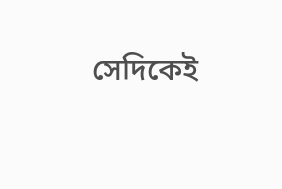সেদিকেই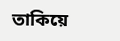তাকিয়ে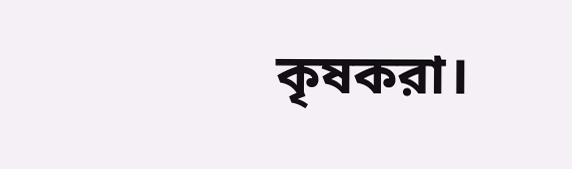কৃষকরা।